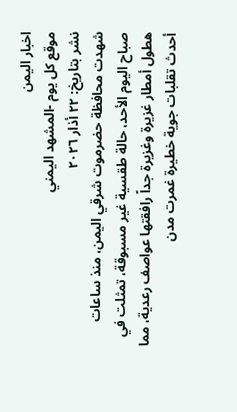اخبار اليمن
موقع كل يوم -المشهد اليمني
نشر بتاريخ: ٢٢ أذار ٢٠٢٦
شهدت محافظة حضرموت شرقي اليمن، منذ ساعات صباح اليوم الأحد، حالة طقسية غير مسبوقة، تمثلت في هطول أمطار غزيرة وغزيرة جداً رافقتها عواصف رعدية، مما أحدث تقلبات جوية خطيرة غمرت مدن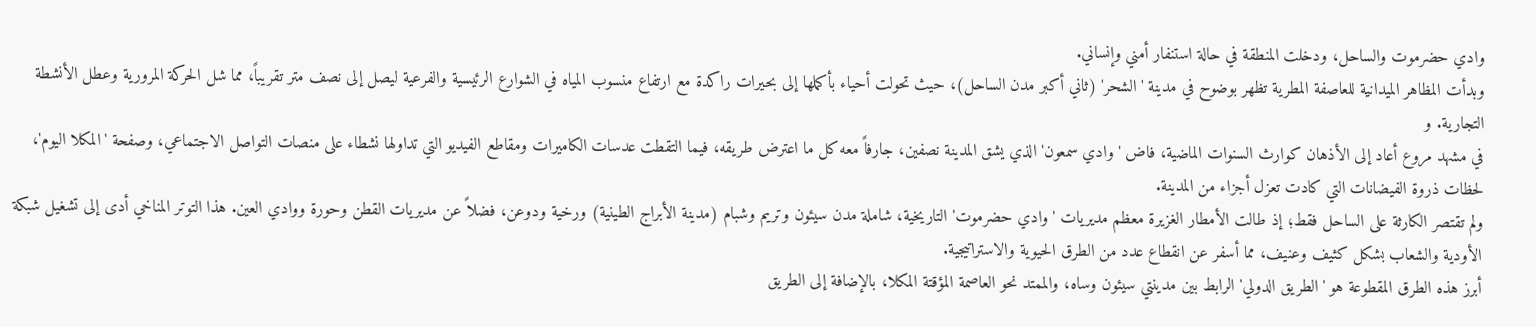وادي حضرموت والساحل، ودخلت المنطقة في حالة استنفار أمني وإنساني.
وبدأت المظاهر الميدانية للعاصفة المطرية تظهر بوضوح في مدينة 'الشحر' (ثاني أكبر مدن الساحل)، حيث تحولت أحياء بأكملها إلى بحيرات راكدة مع ارتفاع منسوب المياه في الشوارع الرئيسية والفرعية ليصل إلى نصف متر تقريباً، مما شل الحركة المرورية وعطل الأنشطة التجارية. و
في مشهد مروع أعاد إلى الأذهان كوارث السنوات الماضية، فاض 'وادي سمعون' الذي يشق المدينة نصفين، جارفاً معه كل ما اعترض طريقه، فيما التقطت عدسات الكاميرات ومقاطع الفيديو التي تداولها نشطاء على منصات التواصل الاجتماعي، وصفحة 'المكلا اليوم'، لحظات ذروة الفيضانات التي كادت تعزل أجزاء من المدينة.
ولم تقتصر الكارثة على الساحل فقط؛ إذ طالت الأمطار الغزيرة معظم مديريات 'وادي حضرموت' التاريخية، شاملة مدن سيئون وتريم وشبام (مدينة الأبراج الطينية) ورخية ودوعن، فضلاً عن مديريات القطن وحورة ووادي العين. هذا التوتر المناخي أدى إلى تشغيل شبكة الأودية والشعاب بشكل كثيف وعنيف، مما أسفر عن انقطاع عدد من الطرق الحيوية والاستراتيجية.
أبرز هذه الطرق المقطوعة هو 'الطريق الدولي' الرابط بين مدينتي سيئون وساه، والممتد نحو العاصمة المؤقتة المكلا، بالإضافة إلى الطريق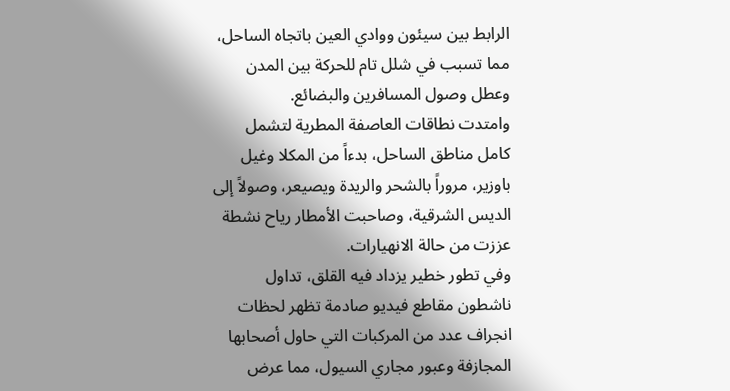الرابط بين سيئون ووادي العين باتجاه الساحل، مما تسبب في شلل تام للحركة بين المدن وعطل وصول المسافرين والبضائع.
وامتدت نطاقات العاصفة المطرية لتشمل كامل مناطق الساحل، بدءاً من المكلا وغيل باوزير، مروراً بالشحر والريدة ويصيعر، وصولاً إلى الديس الشرقية، وصاحبت الأمطار رياح نشطة عززت من حالة الانهيارات.
وفي تطور خطير يزداد فيه القلق، تداول ناشطون مقاطع فيديو صادمة تظهر لحظات انجراف عدد من المركبات التي حاول أصحابها المجازفة وعبور مجاري السيول، مما عرض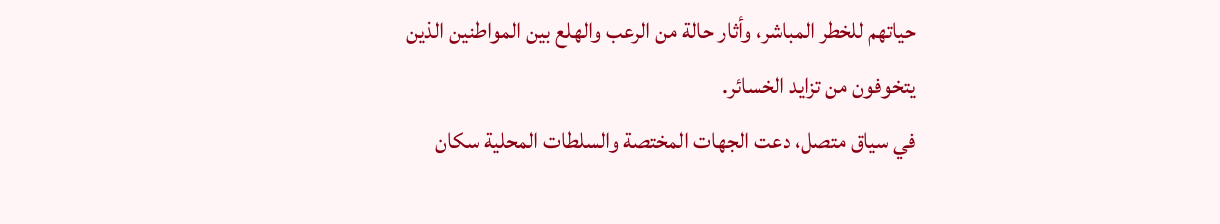حياتهم للخطر المباشر، وأثار حالة من الرعب والهلع بين المواطنين الذين يتخوفون من تزايد الخسائر.
في سياق متصل، دعت الجهات المختصة والسلطات المحلية سكان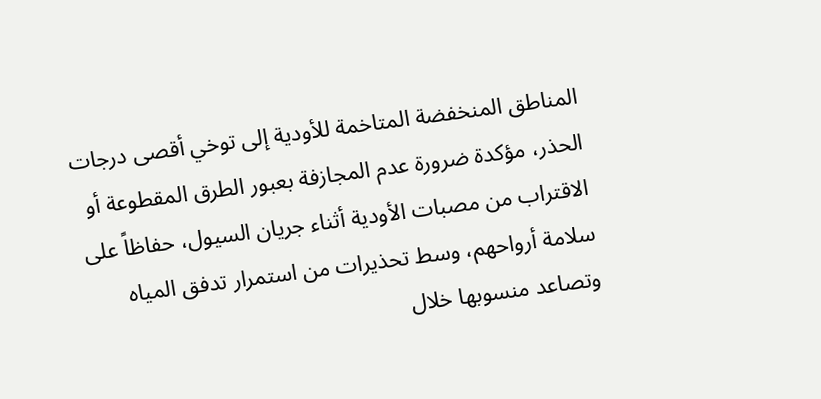المناطق المنخفضة المتاخمة للأودية إلى توخي أقصى درجات الحذر، مؤكدة ضرورة عدم المجازفة بعبور الطرق المقطوعة أو الاقتراب من مصبات الأودية أثناء جريان السيول، حفاظاً على سلامة أرواحهم، وسط تحذيرات من استمرار تدفق المياه وتصاعد منسوبها خلال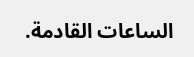الساعات القادمة.